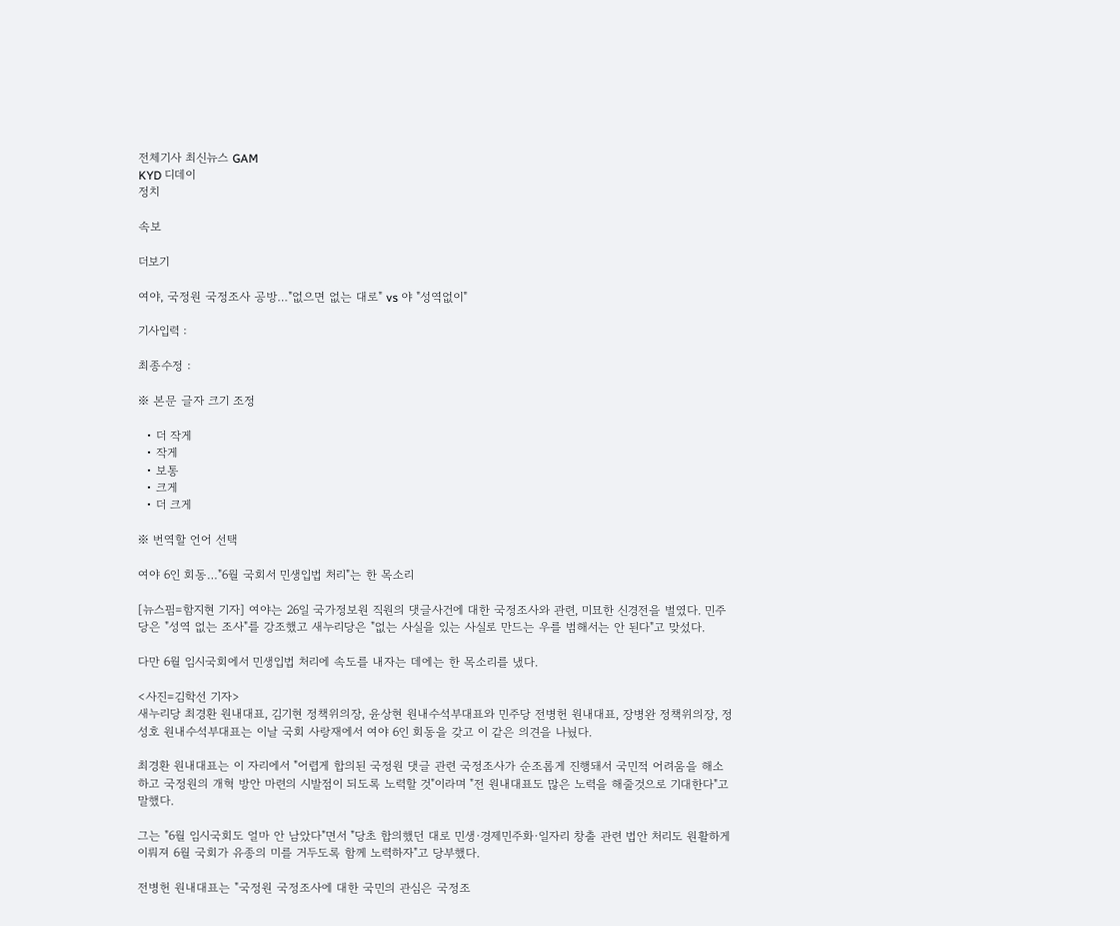전체기사 최신뉴스 GAM
KYD 디데이
정치

속보

더보기

여야, 국정원 국정조사 공방…"없으면 없는 대로" vs 야 "성역없이"

기사입력 :

최종수정 :

※ 본문 글자 크기 조정

  • 더 작게
  • 작게
  • 보통
  • 크게
  • 더 크게

※ 번역할 언어 선택

여야 6인 회동…"6월 국회서 민생입법 처리"는 한 목소리

[뉴스핌=함지현 기자] 여야는 26일 국가정보원 직원의 댓글사건에 대한 국정조사와 관련, 미묘한 신경전을 벌였다. 민주당은 "성역 없는 조사"를 강조했고 새누리당은 "없는 사실을 있는 사실로 만드는 우를 범해서는 안 된다"고 맞섰다.

다만 6월 임시국회에서 민생입법 처리에 속도를 내자는 데에는 한 목소리를 냈다.

<사진=김학선 기자>
새누리당 최경환 원내대표, 김기현 정책위의장, 윤상현 원내수석부대표와 민주당 전병헌 원내대표, 장병완 정책위의장, 정성호 원내수석부대표는 이날 국회 사랑재에서 여야 6인 회동을 갖고 이 같은 의견을 나눴다.

최경환 원내대표는 이 자리에서 "어렵게 합의된 국정원 댓글 관련 국정조사가 순조롭게 진행돼서 국민적 어려움을 해소하고 국정원의 개혁 방안 마련의 시발점이 되도록 노력할 것"이라며 "전 원내대표도 많은 노력을 해줄것으로 기대한다"고 말했다.

그는 "6월 임시국회도 얼마 안 남았다"면서 "당초 합의했던 대로 민생·경제민주화·일자리 창출 관련 법안 처리도 원활하게 이뤄져 6월 국회가 유종의 미를 거두도록 함께 노력하자"고 당부했다.

전병헌 원내대표는 "국정원 국정조사에 대한 국민의 관심은 국정조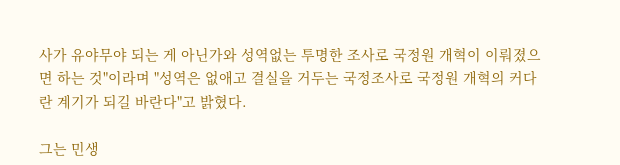사가 유야무야 되는 게 아닌가와 성역없는 투명한 조사로 국정원 개혁이 이뤄졌으면 하는 것"이라며 "성역은 없애고 결실을 거두는 국정조사로 국정원 개혁의 커다란 계기가 되길 바란다"고 밝혔다.

그는 민생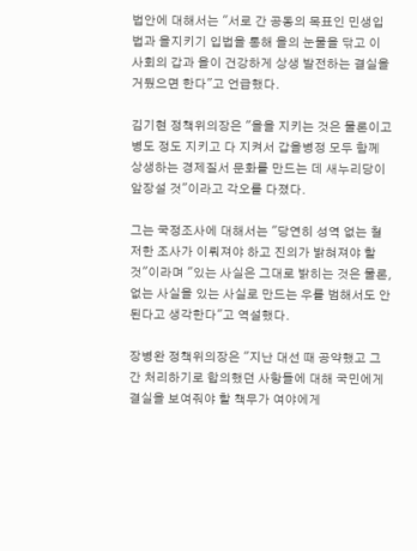법안에 대해서는 "서로 간 공동의 목표인 민생입법과 을지키기 입법을 통해 을의 눈물을 닦고 이 사회의 갑과 을이 건강하게 상생 발전하는 결실을 거뒀으면 한다"고 언급했다.

김기현 정책위의장은 "을을 지키는 것은 물론이고 병도 정도 지키고 다 지켜서 갑을병정 모두 함께 상생하는 경제질서 문화를 만드는 데 새누리당이 앞장설 것"이라고 각오를 다졌다.

그는 국정조사에 대해서는 "당연히 성역 없는 철저한 조사가 이뤄져야 하고 진의가 밝혀져야 할 것"이라며 "있는 사실은 그대로 밝히는 것은 물론, 없는 사실을 있는 사실로 만드는 우를 범해서도 안 된다고 생각한다"고 역설했다.

장병완 정책위의장은 "지난 대선 때 공약했고 그간 처리하기로 합의했던 사항들에 대해 국민에게 결실을 보여줘야 할 책무가 여야에게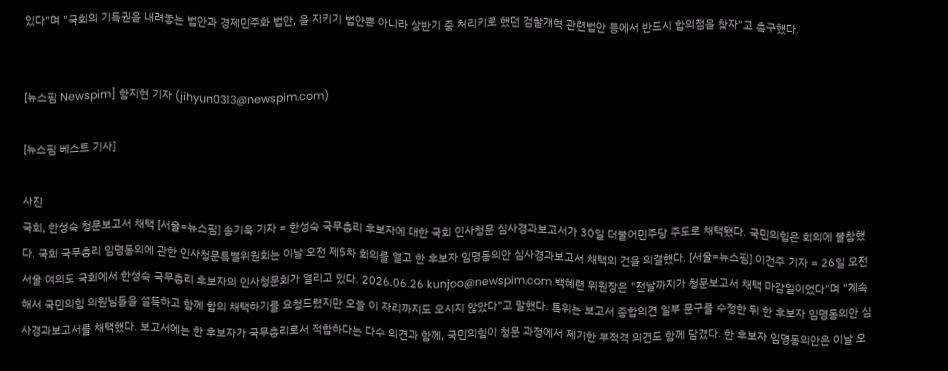있다"며 "국회의 기득권을 내려놓는 법안과 경제민주화 법안, 을 지키기 법안뿐 아니라 상반기 중 처리키로 했던 검찰개혁 관련법안 등에서 반드시 합의점을 찾자"고 촉구했다.


[뉴스핌 Newspim] 함지현 기자 (jihyun0313@newspim.com)

[뉴스핌 베스트 기사]

사진
국회, 한성숙 청문보고서 채택 [서울=뉴스핌] 송기욱 기자 = 한성숙 국무총리 후보자에 대한 국회 인사청문 심사경과보고서가 30일 더불어민주당 주도로 채택됐다. 국민의힘은 회의에 불참했다. 국회 국무총리 임명동의에 관한 인사청문특별위원회는 이날 오전 제5차 회의를 열고 한 후보자 임명동의안 심사경과보고서 채택의 건을 의결했다. [서울=뉴스핌] 이건주 기자 = 26일 오전 서울 여의도 국회에서 한성숙 국무총리 후보자의 인사청문회가 열리고 있다. 2026.06.26 kunjoo@newspim.com 백혜련 위원장은 "전날까지가 청문보고서 채택 마감일이었다"며 "계속해서 국민의힘 의원님들을 설득하고 함께 합의 채택하기를 요청드렸지만 오늘 이 자리까지도 오시지 않았다"고 말했다. 특위는 보고서 종합의견 일부 문구를 수정한 뒤 한 후보자 임명동의안 심사경과보고서를 채택했다. 보고서에는 한 후보자가 국무총리로서 적합하다는 다수 의견과 함께, 국민의힘이 청문 과정에서 제기한 부적격 의견도 함께 담겼다. 한 후보자 임명동의안은 이날 오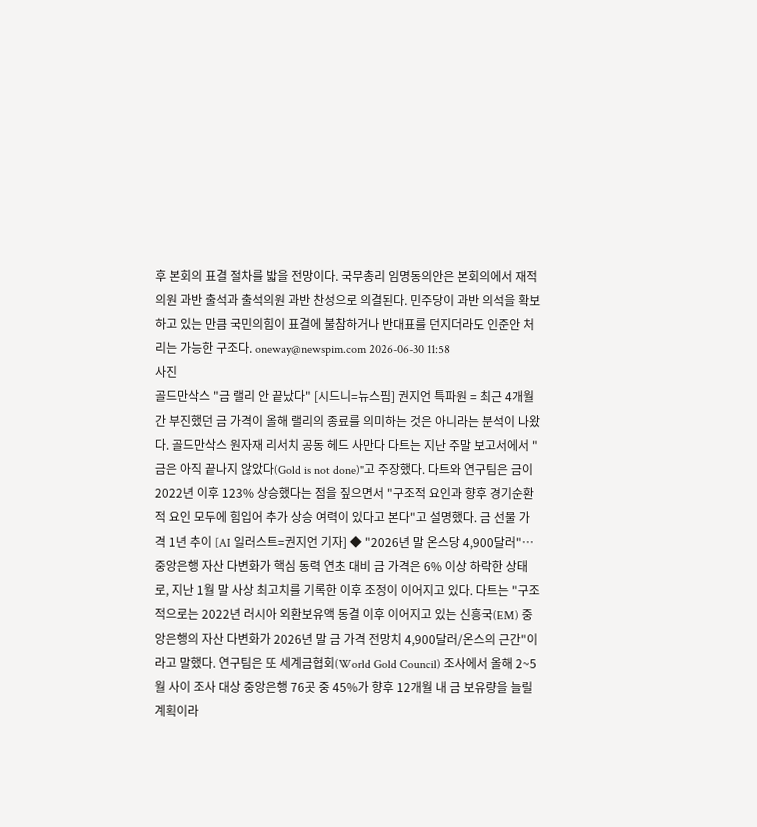후 본회의 표결 절차를 밟을 전망이다. 국무총리 임명동의안은 본회의에서 재적의원 과반 출석과 출석의원 과반 찬성으로 의결된다. 민주당이 과반 의석을 확보하고 있는 만큼 국민의힘이 표결에 불참하거나 반대표를 던지더라도 인준안 처리는 가능한 구조다. oneway@newspim.com 2026-06-30 11:58
사진
골드만삭스 "금 랠리 안 끝났다" [시드니=뉴스핌] 권지언 특파원 = 최근 4개월간 부진했던 금 가격이 올해 랠리의 종료를 의미하는 것은 아니라는 분석이 나왔다. 골드만삭스 원자재 리서치 공동 헤드 사만다 다트는 지난 주말 보고서에서 "금은 아직 끝나지 않았다(Gold is not done)"고 주장했다. 다트와 연구팀은 금이 2022년 이후 123% 상승했다는 점을 짚으면서 "구조적 요인과 향후 경기순환적 요인 모두에 힘입어 추가 상승 여력이 있다고 본다"고 설명했다. 금 선물 가격 1년 추이 [AI 일러스트=권지언 기자] ◆ "2026년 말 온스당 4,900달러"…중앙은행 자산 다변화가 핵심 동력 연초 대비 금 가격은 6% 이상 하락한 상태로, 지난 1월 말 사상 최고치를 기록한 이후 조정이 이어지고 있다. 다트는 "구조적으로는 2022년 러시아 외환보유액 동결 이후 이어지고 있는 신흥국(EM) 중앙은행의 자산 다변화가 2026년 말 금 가격 전망치 4,900달러/온스의 근간"이라고 말했다. 연구팀은 또 세계금협회(World Gold Council) 조사에서 올해 2~5월 사이 조사 대상 중앙은행 76곳 중 45%가 향후 12개월 내 금 보유량을 늘릴 계획이라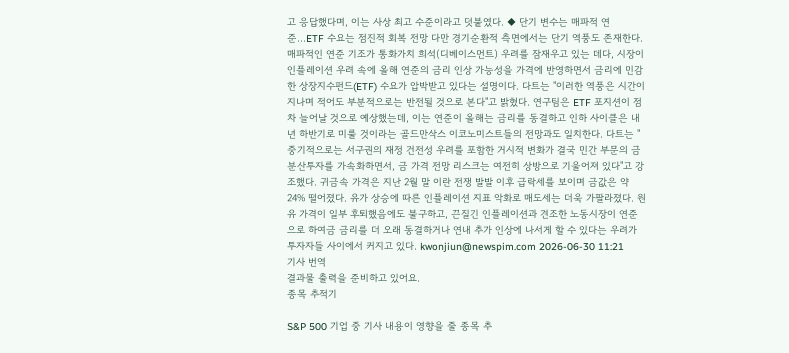고 응답했다며, 이는 사상 최고 수준이라고 덧붙였다. ◆ 단기 변수는 매파적 연준…ETF 수요는 점진적 회복 전망 다만 경기순환적 측면에서는 단기 역풍도 존재한다. 매파적인 연준 기조가 통화가치 희석(디베이스먼트) 우려를 잠재우고 있는 데다, 시장이 인플레이션 우려 속에 올해 연준의 금리 인상 가능성을 가격에 반영하면서 금리에 민감한 상장지수펀드(ETF) 수요가 압박받고 있다는 설명이다. 다트는 "이러한 역풍은 시간이 지나며 적어도 부분적으로는 반전될 것으로 본다"고 밝혔다. 연구팀은 ETF 포지션이 점차 늘어날 것으로 예상했는데, 이는 연준이 올해는 금리를 동결하고 인하 사이클은 내년 하반기로 미룰 것이라는 골드만삭스 이코노미스트들의 전망과도 일치한다. 다트는 "중기적으로는 서구권의 재정 건전성 우려를 포함한 거시적 변화가 결국 민간 부문의 금 분산투자를 가속화하면서, 금 가격 전망 리스크는 여전히 상방으로 기울어져 있다"고 강조했다. 귀금속 가격은 지난 2월 말 이란 전쟁 발발 이후 급락세를 보이며 금값은 약 24% 떨어졌다. 유가 상승에 따른 인플레이션 지표 악화로 매도세는 더욱 가팔라졌다. 원유 가격이 일부 후퇴했음에도 불구하고, 끈질긴 인플레이션과 견조한 노동시장이 연준으로 하여금 금리를 더 오래 동결하거나 연내 추가 인상에 나서게 할 수 있다는 우려가 투자자들 사이에서 커지고 있다. kwonjiun@newspim.com 2026-06-30 11:21
기사 번역
결과물 출력을 준비하고 있어요.
종목 추적기

S&P 500 기업 중 기사 내용이 영향을 줄 종목 추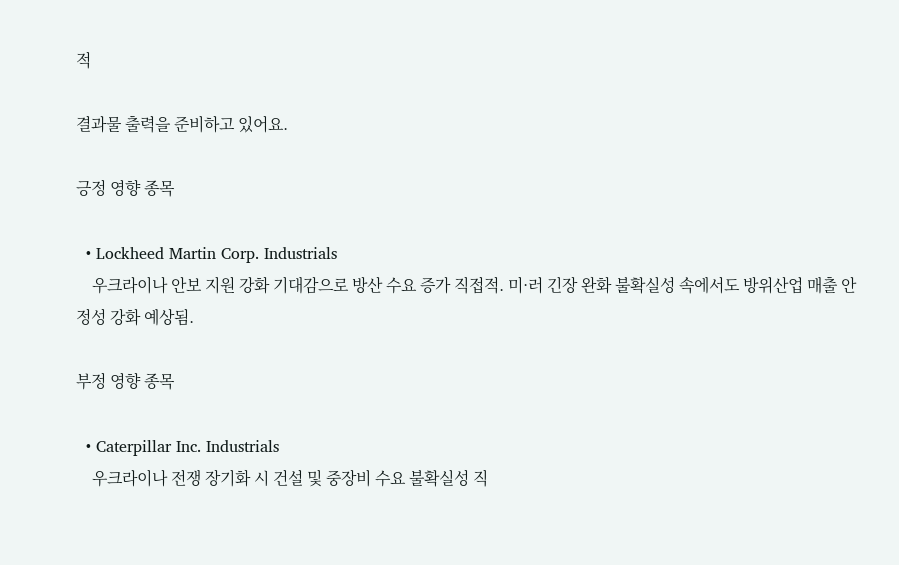적

결과물 출력을 준비하고 있어요.

긍정 영향 종목

  • Lockheed Martin Corp. Industrials
    우크라이나 안보 지원 강화 기대감으로 방산 수요 증가 직접적. 미·러 긴장 완화 불확실성 속에서도 방위산업 매출 안정성 강화 예상됨.

부정 영향 종목

  • Caterpillar Inc. Industrials
    우크라이나 전쟁 장기화 시 건설 및 중장비 수요 불확실성 직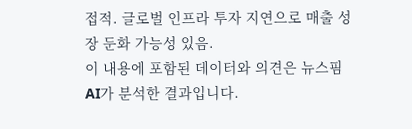접적. 글로벌 인프라 투자 지연으로 매출 성장 둔화 가능성 있음.
이 내용에 포함된 데이터와 의견은 뉴스핌 AI가 분석한 결과입니다.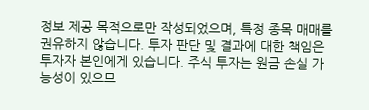정보 제공 목적으로만 작성되었으며, 특정 종목 매매를 권유하지 않습니다. 투자 판단 및 결과에 대한 책임은 투자자 본인에게 있습니다. 주식 투자는 원금 손실 가능성이 있으므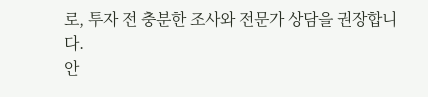로, 투자 전 충분한 조사와 전문가 상담을 권장합니다.
안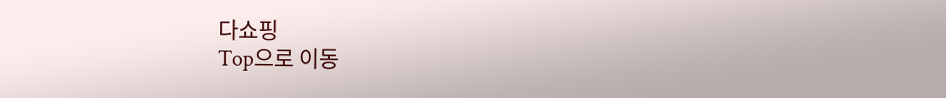다쇼핑
Top으로 이동